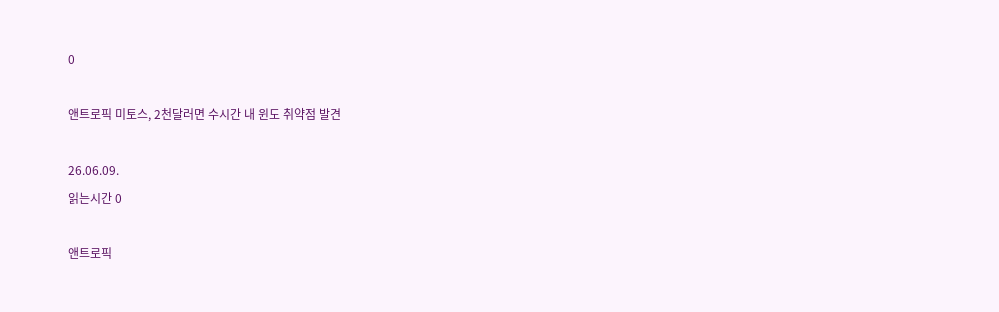0

앤트로픽 미토스, 2천달러면 수시간 내 윈도 취약점 발견

26.06.09.
읽는시간 0

앤트로픽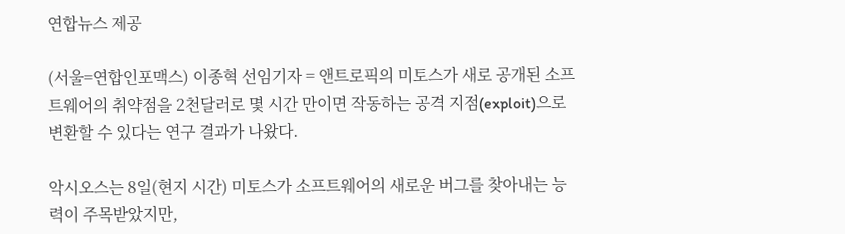연합뉴스 제공

(서울=연합인포맥스) 이종혁 선임기자 = 앤트로픽의 미토스가 새로 공개된 소프트웨어의 취약점을 2천달러로 몇 시간 만이면 작동하는 공격 지점(exploit)으로 변환할 수 있다는 연구 결과가 나왔다.

악시오스는 8일(현지 시간) 미토스가 소프트웨어의 새로운 버그를 찾아내는 능력이 주목받았지만,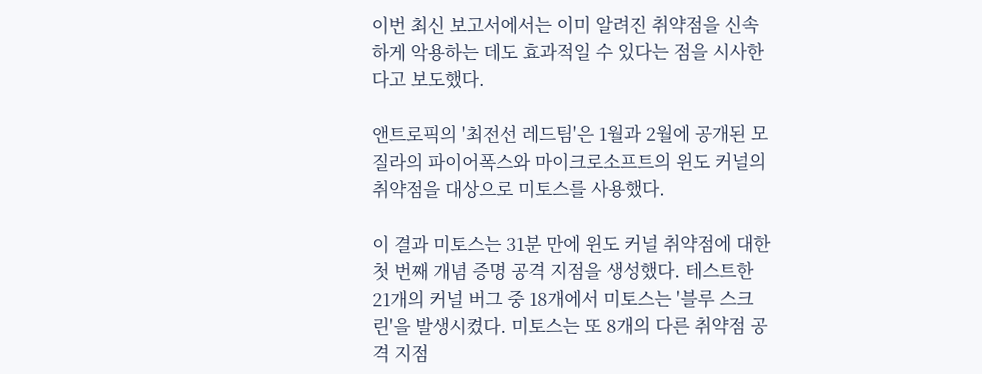이번 최신 보고서에서는 이미 알려진 취약점을 신속하게 악용하는 데도 효과적일 수 있다는 점을 시사한다고 보도했다.

앤트로픽의 '최전선 레드팀'은 1월과 2월에 공개된 모질라의 파이어폭스와 마이크로소프트의 윈도 커널의 취약점을 대상으로 미토스를 사용했다.

이 결과 미토스는 31분 만에 윈도 커널 취약점에 대한 첫 번째 개념 증명 공격 지점을 생성했다. 테스트한 21개의 커널 버그 중 18개에서 미토스는 '블루 스크린'을 발생시켰다. 미토스는 또 8개의 다른 취약점 공격 지점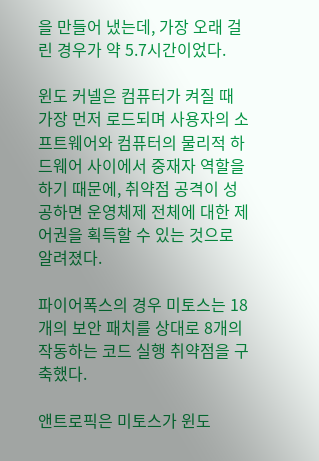을 만들어 냈는데, 가장 오래 걸린 경우가 약 5.7시간이었다.

윈도 커넬은 컴퓨터가 켜질 때 가장 먼저 로드되며 사용자의 소프트웨어와 컴퓨터의 물리적 하드웨어 사이에서 중재자 역할을 하기 때문에, 취약점 공격이 성공하면 운영체제 전체에 대한 제어권을 획득할 수 있는 것으로 알려졌다.

파이어폭스의 경우 미토스는 18개의 보안 패치를 상대로 8개의 작동하는 코드 실행 취약점을 구축했다.

앤트로픽은 미토스가 윈도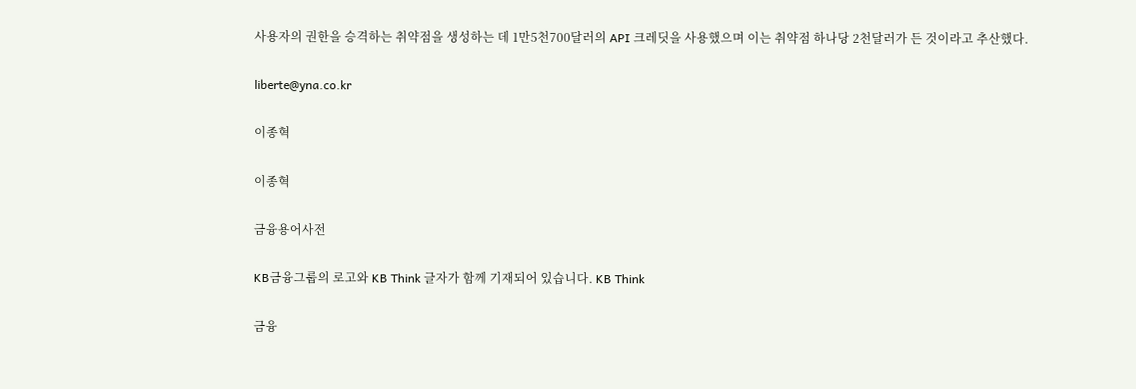사용자의 권한을 승격하는 취약점을 생성하는 데 1만5천700달러의 API 크레딧을 사용했으며 이는 취약점 하나당 2천달러가 든 것이라고 추산했다.

liberte@yna.co.kr

이종혁

이종혁

금융용어사전

KB금융그룹의 로고와 KB Think 글자가 함께 기재되어 있습니다. KB Think

금융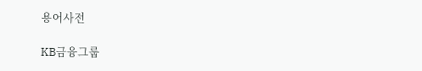용어사전

KB금융그룹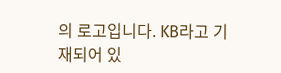의 로고입니다. KB라고 기재되어 있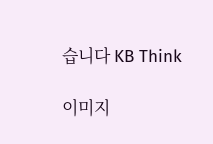습니다 KB Think

이미지